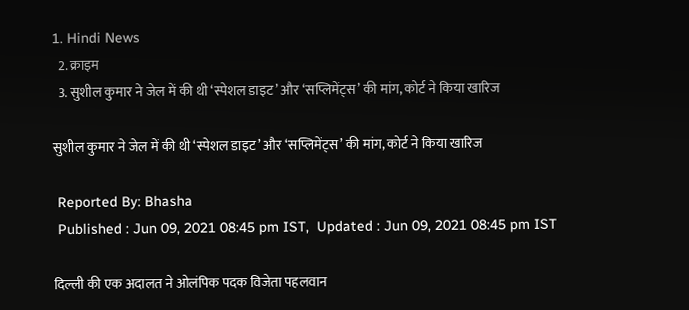1. Hindi News
  2. क्राइम
  3. सुशील कुमार ने जेल में की थी ‘स्पेशल डाइट’ और ‘सप्लिमेंट्स’ की मांग, कोर्ट ने किया खारिज

सुशील कुमार ने जेल में की थी ‘स्पेशल डाइट’ और ‘सप्लिमेंट्स’ की मांग, कोर्ट ने किया खारिज

 Reported By: Bhasha
 Published : Jun 09, 2021 08:45 pm IST,  Updated : Jun 09, 2021 08:45 pm IST

दिल्ली की एक अदालत ने ओलंपिक पदक विजेता पहलवान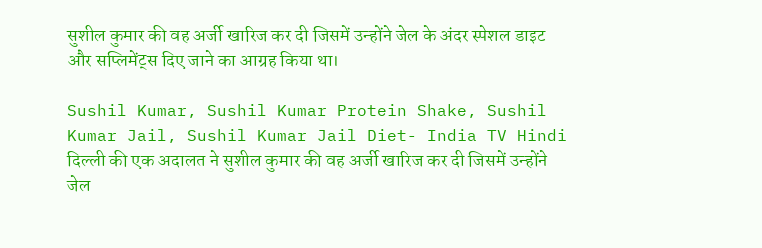सुशील कुमार की वह अर्जी खारिज कर दी जिसमें उन्होंने जेल के अंदर स्पेशल डाइट और सप्लिमेंट्स दिए जाने का आग्रह किया था।

Sushil Kumar, Sushil Kumar Protein Shake, Sushil Kumar Jail, Sushil Kumar Jail Diet- India TV Hindi
दिल्ली की एक अदालत ने सुशील कुमार की वह अर्जी खारिज कर दी जिसमें उन्होंने जेल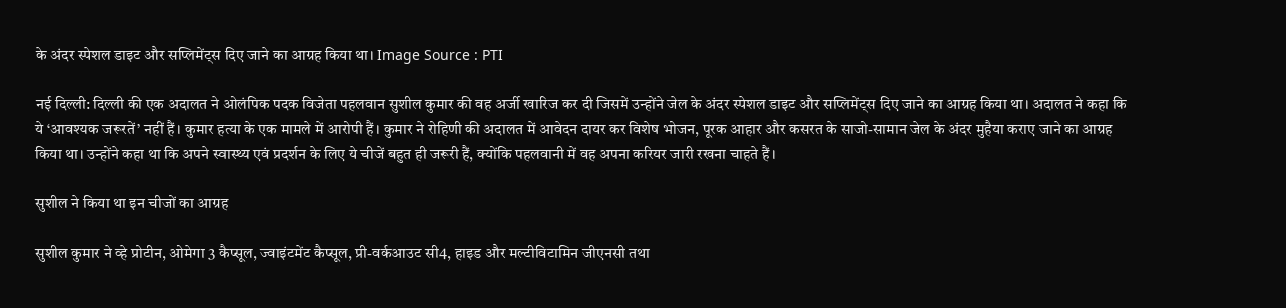के अंदर स्पेशल डाइट और सप्लिमेंट्स दिए जाने का आग्रह किया था। Image Source : PTI

नई दिल्ली: दिल्ली की एक अदालत ने ओलंपिक पदक विजेता पहलवान सुशील कुमार की वह अर्जी खारिज कर दी जिसमें उन्होंने जेल के अंदर स्पेशल डाइट और सप्लिमेंट्स दिए जाने का आग्रह किया था। अदालत ने कहा कि ये ‘आवश्यक जरूरतें’ नहीं हैं। कुमार हत्या के एक मामले में आरोपी हैं। कुमार ने रोहिणी की अदालत में आवेदन दायर कर विशेष भोजन, पूरक आहार और कसरत के साजो-सामान जेल के अंदर मुहैया कराए जाने का आग्रह किया था। उन्होंने कहा था कि अपने स्वास्थ्य एवं प्रदर्शन के लिए ये चीजें बहुत ही जरूरी हैं, क्योंकि पहलवानी में वह अपना करियर जारी रखना चाहते हैं।

सुशील ने किया था इन चीजों का आग्रह

सुशील कुमार ने व्हे प्रोटीन, ओमेगा 3 कैप्सूल, ज्वाइंटमेंट कैप्सूल, प्री-वर्कआउट सी4, हाइड और मल्टीविटामिन जीएनसी तथा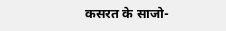कसरत के साजो-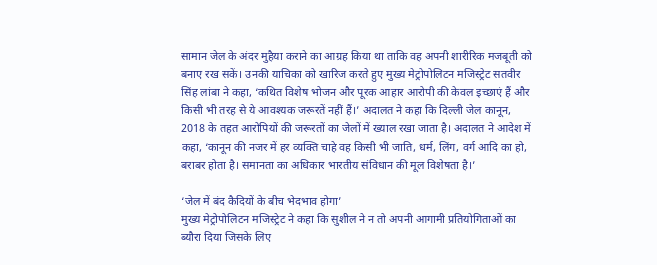सामान जेल के अंदर मुहैया कराने का आग्रह किया था ताकि वह अपनी शारीरिक मजबूती को बनाए रख सकें। उनकी याचिका को खारिज करते हुए मुख्य मेट्रोपोलिटन मजिस्ट्रेट सतवीर सिंह लांबा ने कहा, ‘कथित विशेष भोजन और पूरक आहार आरोपी की केवल इच्छाएं हैं और किसी भी तरह से ये आवश्यक जरूरतें नहीं हैं।’ अदालत ने कहा कि दिल्ली जेल कानून, 2018 के तहत आरोपियों की जरूरतों का जेलों में ख्याल रखा जाता है। अदालत ने आदेश में कहा, ‘कानून की नजर में हर व्यक्ति चाहे वह किसी भी जाति, धर्म, लिंग, वर्ग आदि का हो, बराबर होता है। समानता का अधिकार भारतीय संविधान की मूल विशेषता है।’

‘जेल में बंद कैदियों के बीच भेदभाव होगा’
मुख्य मेट्रोपोलिटन मजिस्ट्रेट ने कहा कि सुशील ने न तो अपनी आगामी प्रतियोगिताओं का ब्यौरा दिया जिसके लिए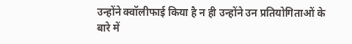उन्होंने क्वॉलीफाई किया है न ही उन्होंने उन प्रतियोगिताओं के बारे में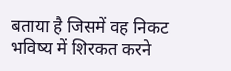बताया है जिसमें वह निकट भविष्य में शिरकत करने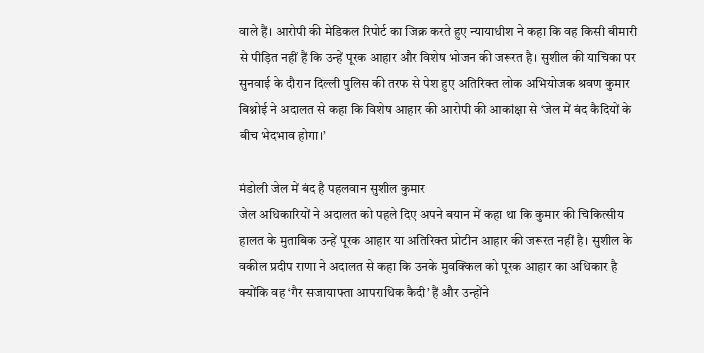वाले हैं। आरोपी की मेडिकल रिपोर्ट का जिक्र करते हुए न्यायाधीश ने कहा कि वह किसी बीमारी से पीड़ित नहीं हैं कि उन्हें पूरक आहार और विशेष भोजन की जरूरत है। सुशील की याचिका पर सुनवाई के दौरान दिल्ली पुलिस की तरफ से पेश हुए अतिरिक्त लोक अभियोजक श्रवण कुमार बिश्नोई ने अदालत से कहा कि विशेष आहार की आरोपी की आकांक्षा से ‘जेल में बंद कैदियों के बीच भेदभाव होगा।’

मंडोली जेल में बंद है पहलवान सुशील कुमार
जेल अधिकारियों ने अदालत को पहले दिए अपने बयान में कहा था कि कुमार की चिकित्सीय हालत के मुताबिक उन्हें पूरक आहार या अतिरिक्त प्रोटीन आहार की जरूरत नहीं है। सुशील के वकील प्रदीप राणा ने अदालत से कहा कि उनके मुवक्किल को पूरक आहार का अधिकार है क्योंकि वह ‘गैर सजायाफ्ता आपराधिक कैदी’ हैं और उन्होंने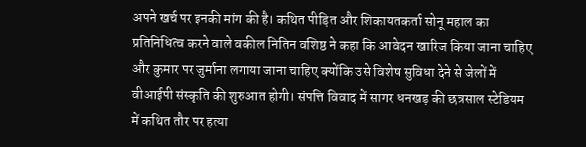अपने खर्च पर इनकी मांग की है। कथित पीड़ित और शिकायतकर्ता सोनू महाल का प्रतिनिधित्व करने वाले वकील नितिन वशिष्ठ ने कहा कि आवेदन खारिज किया जाना चाहिए और कुमार पर जुर्माना लगाया जाना चाहिए क्योंकि उसे विशेष सुविधा देने से जेलों में वीआईपी संस्कृति की शुरुआत होगी। संपत्ति विवाद में सागर धनखड़ की छत्रसाल स्टेडियम में कथित तौर पर हत्या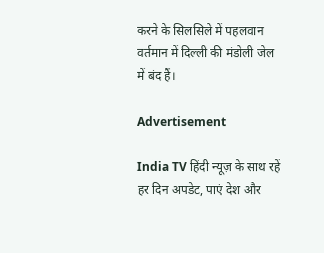करने के सिलसिले में पहलवान वर्तमान में दिल्ली की मंडोली जेल में बंद हैं।

Advertisement

India TV हिंदी न्यूज़ के साथ रहें हर दिन अपडेट, पाएं देश और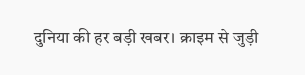दुनिया की हर बड़ी खबर। क्राइम से जुड़ी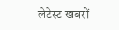लेटेस्ट खबरों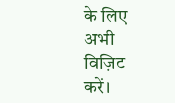के लिए अभी विज़िट करें।